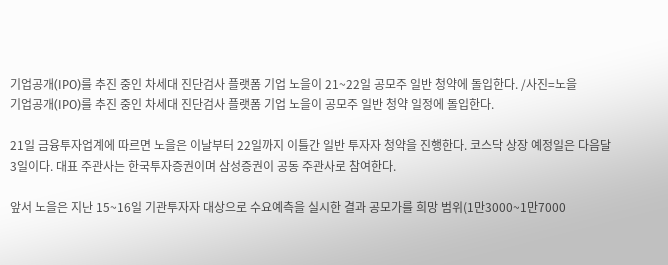기업공개(IPO)를 추진 중인 차세대 진단검사 플랫폼 기업 노을이 21~22일 공모주 일반 청약에 돌입한다. /사진=노을
기업공개(IPO)를 추진 중인 차세대 진단검사 플랫폼 기업 노을이 공모주 일반 청약 일정에 돌입한다.

21일 금융투자업계에 따르면 노을은 이날부터 22일까지 이틀간 일반 투자자 청약을 진행한다. 코스닥 상장 예정일은 다음달 3일이다. 대표 주관사는 한국투자증권이며 삼성증권이 공동 주관사로 참여한다.

앞서 노을은 지난 15~16일 기관투자자 대상으로 수요예측을 실시한 결과 공모가를 희망 범위(1만3000~1만7000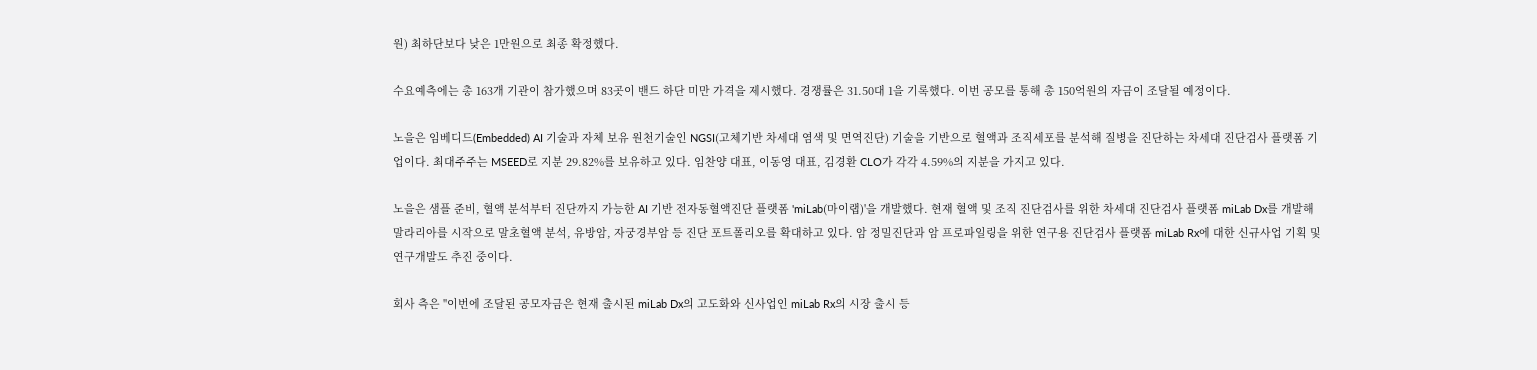원) 최하단보다 낮은 1만원으로 최종 확정했다.

수요예측에는 총 163개 기관이 참가했으며 83곳이 밴드 하단 미만 가격을 제시했다. 경쟁률은 31.50대 1을 기록했다. 이번 공모를 통해 총 150억원의 자금이 조달될 예정이다.

노을은 임베디드(Embedded) AI 기술과 자체 보유 원천기술인 NGSI(고체기반 차세대 염색 및 면역진단) 기술을 기반으로 혈액과 조직세포를 분석해 질병을 진단하는 차세대 진단검사 플랫폼 기업이다. 최대주주는 MSEED로 지분 29.82%를 보유하고 있다. 임찬양 대표, 이동영 대표, 김경환 CLO가 각각 4.59%의 지분을 가지고 있다.

노을은 샘플 준비, 혈액 분석부터 진단까지 가능한 AI 기반 전자동혈액진단 플랫폼 'miLab(마이랩)'을 개발했다. 현재 혈액 및 조직 진단검사를 위한 차세대 진단검사 플랫폼 miLab Dx를 개발해 말라리아를 시작으로 말초혈액 분석, 유방암, 자궁경부암 등 진단 포트폴리오를 확대하고 있다. 암 정밀진단과 암 프로파일링을 위한 연구용 진단검사 플랫폼 miLab Rx에 대한 신규사업 기획 및 연구개발도 추진 중이다.

회사 측은 "이번에 조달된 공모자금은 현재 출시된 miLab Dx의 고도화와 신사업인 miLab Rx의 시장 출시 등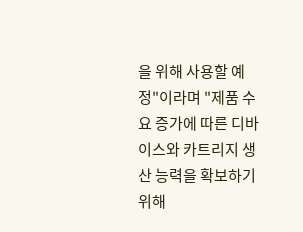을 위해 사용할 예정"이라며 "제품 수요 증가에 따른 디바이스와 카트리지 생산 능력을 확보하기 위해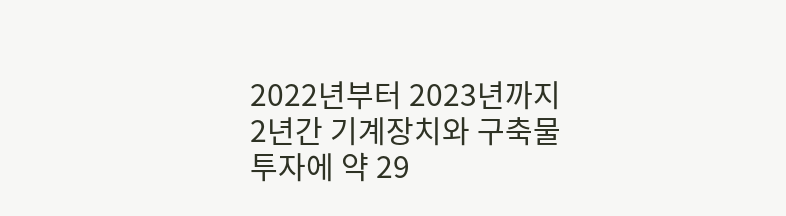2022년부터 2023년까지 2년간 기계장치와 구축물 투자에 약 29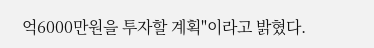억6000만원을 투자할 계획"이라고 밝혔다.